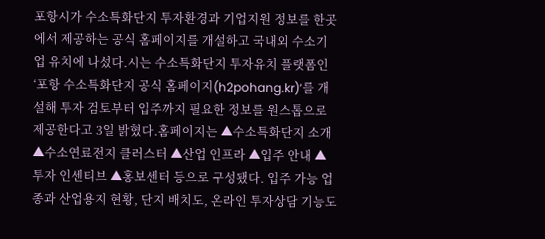포항시가 수소특화단지 투자환경과 기업지원 정보를 한곳에서 제공하는 공식 홈페이지를 개설하고 국내외 수소기업 유치에 나섰다.시는 수소특화단지 투자유치 플랫폼인 ‘포항 수소특화단지 공식 홈페이지(h2pohang.kr)’를 개설해 투자 검토부터 입주까지 필요한 정보를 원스톱으로 제공한다고 3일 밝혔다.홈페이지는 ▲수소특화단지 소개 ▲수소연료전지 클러스터 ▲산업 인프라 ▲입주 안내 ▲투자 인센티브 ▲홍보센터 등으로 구성됐다. 입주 가능 업종과 산업용지 현황, 단지 배치도, 온라인 투자상담 기능도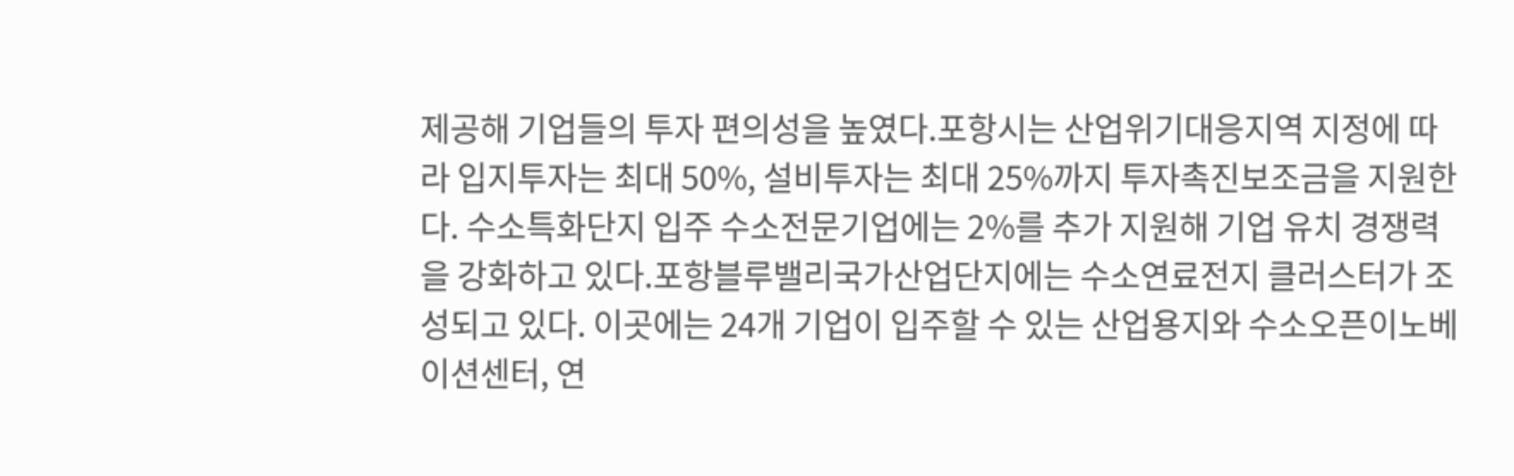제공해 기업들의 투자 편의성을 높였다.포항시는 산업위기대응지역 지정에 따라 입지투자는 최대 50%, 설비투자는 최대 25%까지 투자촉진보조금을 지원한다. 수소특화단지 입주 수소전문기업에는 2%를 추가 지원해 기업 유치 경쟁력을 강화하고 있다.포항블루밸리국가산업단지에는 수소연료전지 클러스터가 조성되고 있다. 이곳에는 24개 기업이 입주할 수 있는 산업용지와 수소오픈이노베이션센터, 연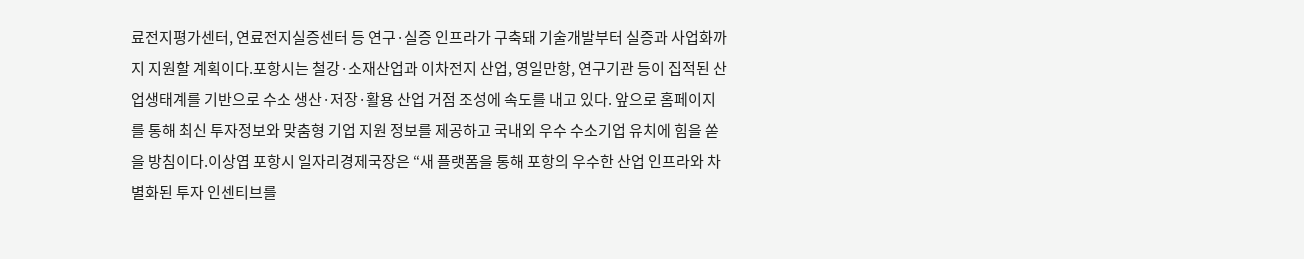료전지평가센터, 연료전지실증센터 등 연구·실증 인프라가 구축돼 기술개발부터 실증과 사업화까지 지원할 계획이다.포항시는 철강·소재산업과 이차전지 산업, 영일만항, 연구기관 등이 집적된 산업생태계를 기반으로 수소 생산·저장·활용 산업 거점 조성에 속도를 내고 있다. 앞으로 홈페이지를 통해 최신 투자정보와 맞춤형 기업 지원 정보를 제공하고 국내외 우수 수소기업 유치에 힘을 쏟을 방침이다.이상엽 포항시 일자리경제국장은 “새 플랫폼을 통해 포항의 우수한 산업 인프라와 차별화된 투자 인센티브를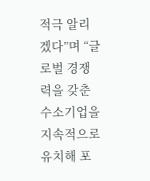적극 알리겠다”며 “글로벌 경쟁력을 갖춘 수소기업을 지속적으로 유치해 포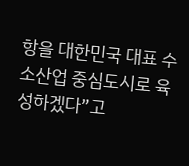항을 대한민국 대표 수소산업 중심도시로 육성하겠다”고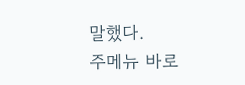말했다.
주메뉴 바로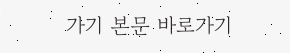가기 본문 바로가기